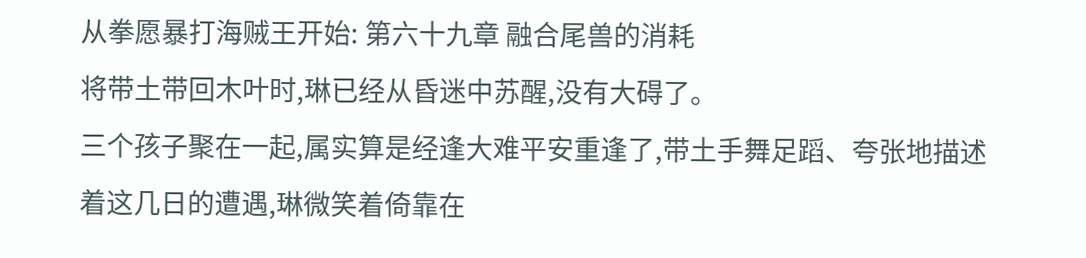从拳愿暴打海贼王开始: 第六十九章 融合尾兽的消耗
将带土带回木叶时,琳已经从昏迷中苏醒,没有大碍了。
三个孩子聚在一起,属实算是经逢大难平安重逢了,带土手舞足蹈、夸张地描述着这几日的遭遇,琳微笑着倚靠在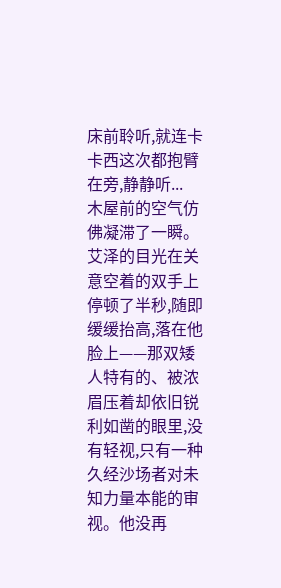床前聆听,就连卡卡西这次都抱臂在旁,静静听...
木屋前的空气仿佛凝滞了一瞬。
艾泽的目光在关意空着的双手上停顿了半秒,随即缓缓抬高,落在他脸上——那双矮人特有的、被浓眉压着却依旧锐利如凿的眼里,没有轻视,只有一种久经沙场者对未知力量本能的审视。他没再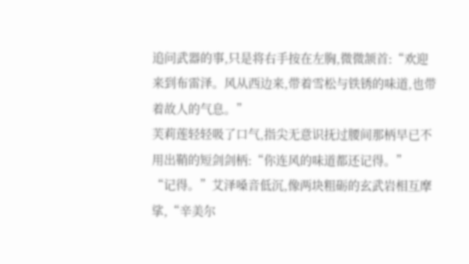追问武器的事,只是将右手按在左胸,微微颔首:“欢迎来到布雷泽。风从西边来,带着雪松与铁锈的味道,也带着故人的气息。”
芙莉莲轻轻吸了口气,指尖无意识抚过腰间那柄早已不用出鞘的短剑剑柄:“你连风的味道都还记得。”
“记得。”艾泽嗓音低沉,像两块粗砺的玄武岩相互摩挲,“辛美尔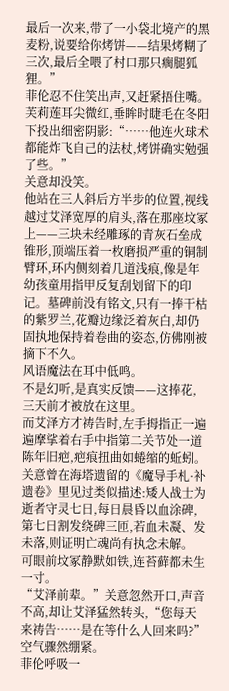最后一次来,带了一小袋北境产的黑麦粉,说要给你烤饼——结果烤糊了三次,最后全喂了村口那只瘸腿狐狸。”
菲伦忍不住笑出声,又赶紧捂住嘴。芙莉莲耳尖微红,垂眸时睫毛在冬阳下投出细密阴影:“……他连火球术都能炸飞自己的法杖,烤饼确实勉强了些。”
关意却没笑。
他站在三人斜后方半步的位置,视线越过艾泽宽厚的肩头,落在那座坟冢上——三块未经雕琢的青灰石垒成锥形,顶端压着一枚磨损严重的铜制臂环,环内侧刻着几道浅痕,像是年幼孩童用指甲反复刮划留下的印记。墓碑前没有铭文,只有一捧干枯的紫罗兰,花瓣边缘泛着灰白,却仍固执地保持着卷曲的姿态,仿佛刚被摘下不久。
风语魔法在耳中低鸣。
不是幻听,是真实反馈——这捧花,三天前才被放在这里。
而艾泽方才祷告时,左手拇指正一遍遍摩挲着右手中指第二关节处一道陈年旧疤,疤痕扭曲如蜷缩的蚯蚓。关意曾在海塔遗留的《魔导手札·补遗卷》里见过类似描述:矮人战士为逝者守灵七日,每日晨昏以血涂碑,第七日割发绕碑三匝,若血未凝、发未落,则证明亡魂尚有执念未解。
可眼前坟冢静默如铁,连苔藓都未生一寸。
“艾泽前辈。”关意忽然开口,声音不高,却让艾泽猛然转头,“您每天来祷告……是在等什么人回来吗?”
空气骤然绷紧。
菲伦呼吸一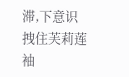滞,下意识拽住芙莉莲袖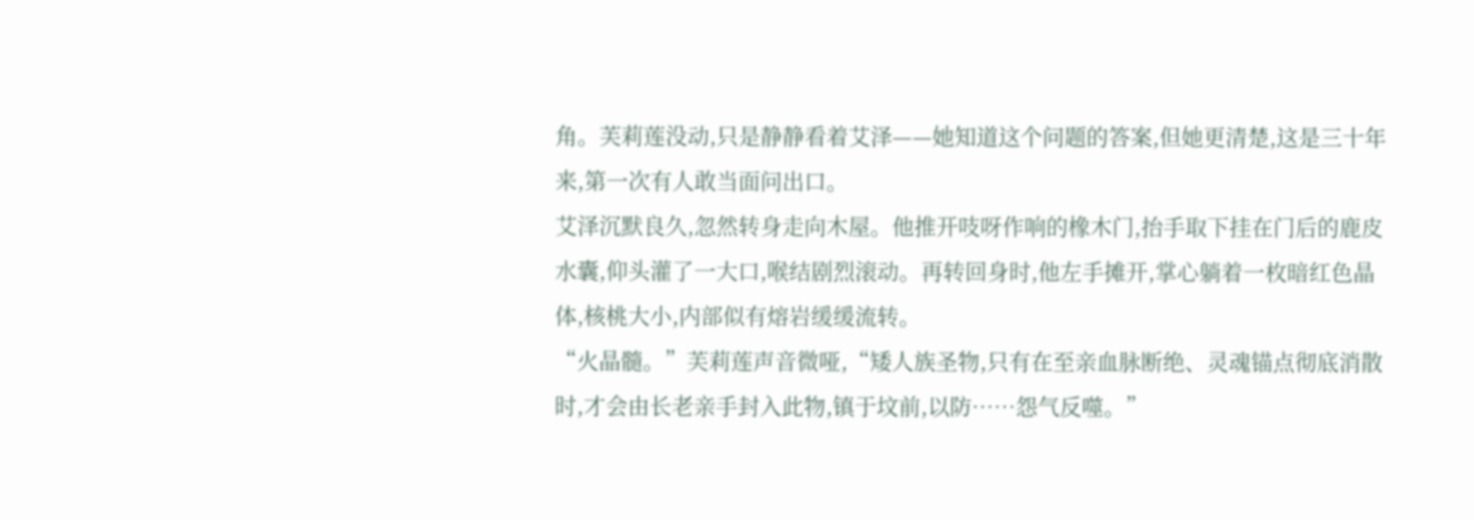角。芙莉莲没动,只是静静看着艾泽——她知道这个问题的答案,但她更清楚,这是三十年来,第一次有人敢当面问出口。
艾泽沉默良久,忽然转身走向木屋。他推开吱呀作响的橡木门,抬手取下挂在门后的鹿皮水囊,仰头灌了一大口,喉结剧烈滚动。再转回身时,他左手摊开,掌心躺着一枚暗红色晶体,核桃大小,内部似有熔岩缓缓流转。
“火晶髓。”芙莉莲声音微哑,“矮人族圣物,只有在至亲血脉断绝、灵魂锚点彻底消散时,才会由长老亲手封入此物,镇于坟前,以防……怨气反噬。”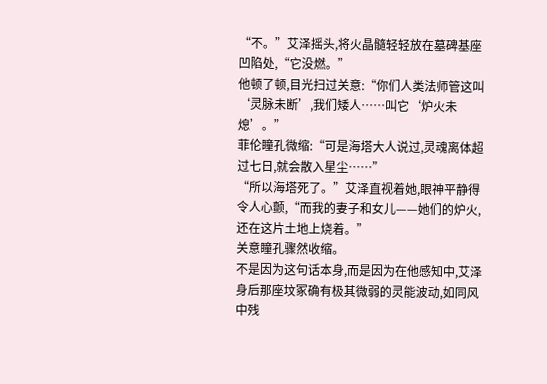“不。”艾泽摇头,将火晶髓轻轻放在墓碑基座凹陷处,“它没燃。”
他顿了顿,目光扫过关意:“你们人类法师管这叫‘灵脉未断’,我们矮人……叫它‘炉火未熄’。”
菲伦瞳孔微缩:“可是海塔大人说过,灵魂离体超过七日,就会散入星尘……”
“所以海塔死了。”艾泽直视着她,眼神平静得令人心颤,“而我的妻子和女儿——她们的炉火,还在这片土地上烧着。”
关意瞳孔骤然收缩。
不是因为这句话本身,而是因为在他感知中,艾泽身后那座坟冢确有极其微弱的灵能波动,如同风中残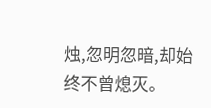烛,忽明忽暗,却始终不曾熄灭。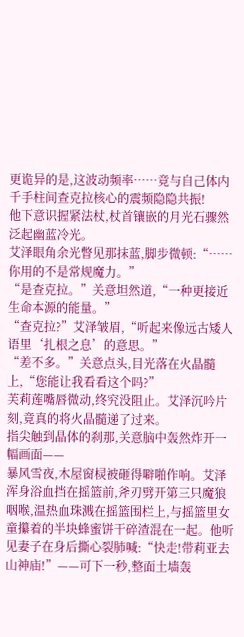更诡异的是,这波动频率……竟与自己体内千手柱间查克拉核心的震频隐隐共振!
他下意识握紧法杖,杖首镶嵌的月光石骤然泛起幽蓝冷光。
艾泽眼角余光瞥见那抹蓝,脚步微顿:“……你用的不是常规魔力。”
“是查克拉。”关意坦然道,“一种更接近生命本源的能量。”
“查克拉?”艾泽皱眉,“听起来像远古矮人语里‘扎根之息’的意思。”
“差不多。”关意点头,目光落在火晶髓上,“您能让我看看这个吗?”
芙莉莲嘴唇微动,终究没阻止。艾泽沉吟片刻,竟真的将火晶髓递了过来。
指尖触到晶体的刹那,关意脑中轰然炸开一幅画面——
暴风雪夜,木屋窗棂被砸得噼啪作响。艾泽浑身浴血挡在摇篮前,斧刃劈开第三只魔狼咽喉,温热血珠溅在摇篮围栏上,与摇篮里女童攥着的半块蜂蜜饼干碎渣混在一起。他听见妻子在身后撕心裂肺喊:“快走!带莉亚去山神庙!”——可下一秒,整面土墙轰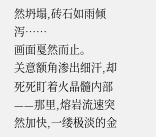然坍塌,砖石如雨倾泻……
画面戛然而止。
关意额角渗出细汗,却死死盯着火晶髓内部——那里,熔岩流速突然加快,一缕极淡的金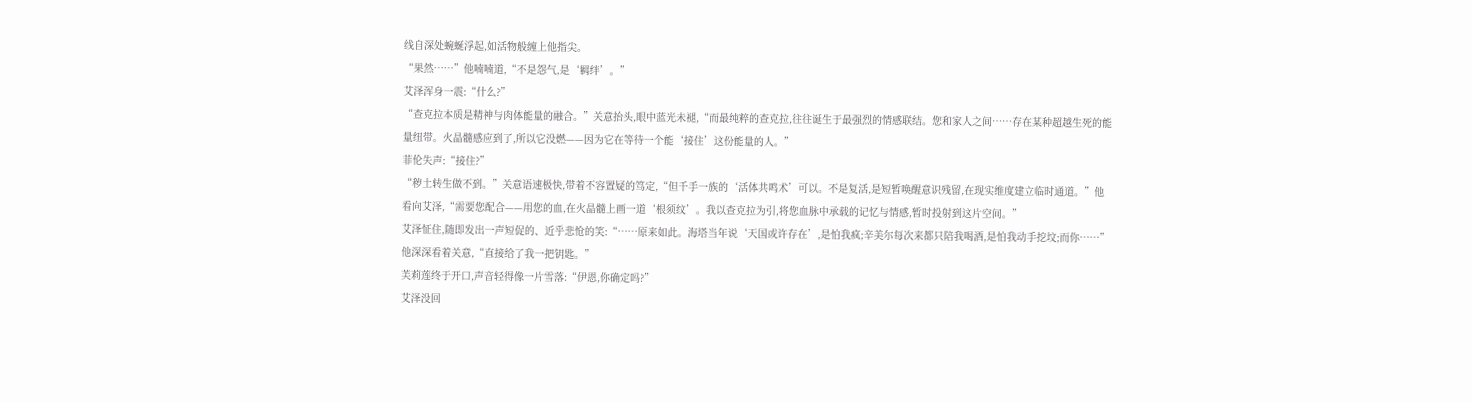线自深处蜿蜒浮起,如活物般缠上他指尖。
“果然……”他喃喃道,“不是怨气,是‘羁绊’。”
艾泽浑身一震:“什么?”
“查克拉本质是精神与肉体能量的融合。”关意抬头,眼中蓝光未褪,“而最纯粹的查克拉,往往诞生于最强烈的情感联结。您和家人之间……存在某种超越生死的能量纽带。火晶髓感应到了,所以它没燃——因为它在等待一个能‘接住’这份能量的人。”
菲伦失声:“接住?”
“秽土转生做不到。”关意语速极快,带着不容置疑的笃定,“但千手一族的‘活体共鸣术’可以。不是复活,是短暂唤醒意识残留,在现实维度建立临时通道。”他看向艾泽,“需要您配合——用您的血,在火晶髓上画一道‘根须纹’。我以查克拉为引,将您血脉中承载的记忆与情感,暂时投射到这片空间。”
艾泽怔住,随即发出一声短促的、近乎悲怆的笑:“……原来如此。海塔当年说‘天国或许存在’,是怕我疯;辛美尔每次来都只陪我喝酒,是怕我动手挖坟;而你……”他深深看着关意,“直接给了我一把钥匙。”
芙莉莲终于开口,声音轻得像一片雪落:“伊恩,你确定吗?”
艾泽没回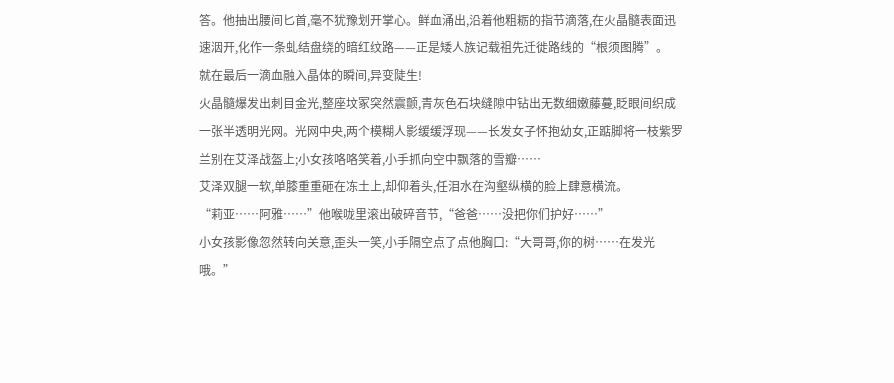答。他抽出腰间匕首,毫不犹豫划开掌心。鲜血涌出,沿着他粗粝的指节滴落,在火晶髓表面迅速洇开,化作一条虬结盘绕的暗红纹路——正是矮人族记载祖先迁徙路线的“根须图腾”。
就在最后一滴血融入晶体的瞬间,异变陡生!
火晶髓爆发出刺目金光,整座坟冢突然震颤,青灰色石块缝隙中钻出无数细嫩藤蔓,眨眼间织成一张半透明光网。光网中央,两个模糊人影缓缓浮现——长发女子怀抱幼女,正踮脚将一枝紫罗兰别在艾泽战盔上;小女孩咯咯笑着,小手抓向空中飘落的雪瓣……
艾泽双腿一软,单膝重重砸在冻土上,却仰着头,任泪水在沟壑纵横的脸上肆意横流。
“莉亚……阿雅……”他喉咙里滚出破碎音节,“爸爸……没把你们护好……”
小女孩影像忽然转向关意,歪头一笑,小手隔空点了点他胸口:“大哥哥,你的树……在发光哦。”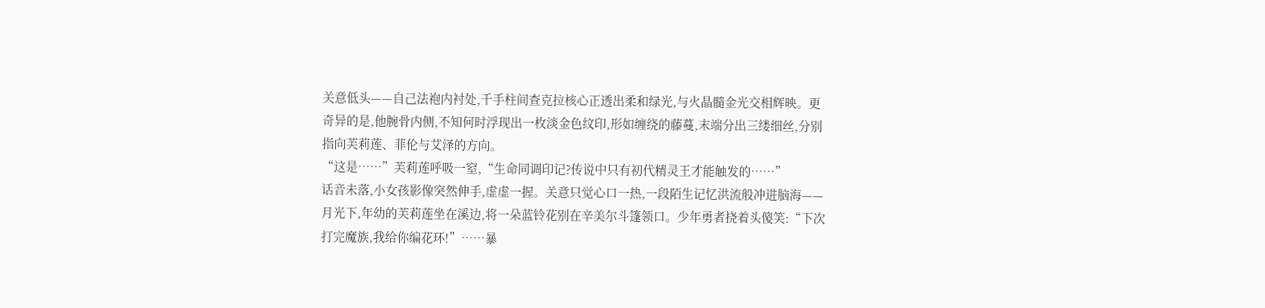关意低头——自己法袍内衬处,千手柱间查克拉核心正透出柔和绿光,与火晶髓金光交相辉映。更奇异的是,他腕骨内侧,不知何时浮现出一枚淡金色纹印,形如缠绕的藤蔓,末端分出三缕细丝,分别指向芙莉莲、菲伦与艾泽的方向。
“这是……”芙莉莲呼吸一窒,“生命同调印记?传说中只有初代精灵王才能触发的……”
话音未落,小女孩影像突然伸手,虚虚一握。关意只觉心口一热,一段陌生记忆洪流般冲进脑海——
月光下,年幼的芙莉莲坐在溪边,将一朵蓝铃花别在辛美尔斗篷领口。少年勇者挠着头傻笑:“下次打完魔族,我给你编花环!”……暴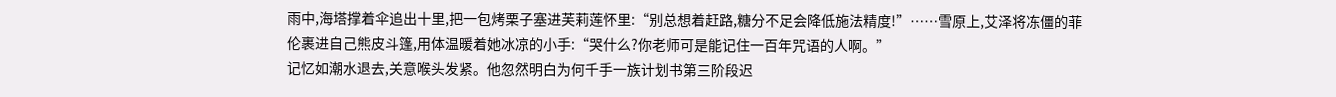雨中,海塔撑着伞追出十里,把一包烤栗子塞进芙莉莲怀里:“别总想着赶路,糖分不足会降低施法精度!”……雪原上,艾泽将冻僵的菲伦裹进自己熊皮斗篷,用体温暖着她冰凉的小手:“哭什么?你老师可是能记住一百年咒语的人啊。”
记忆如潮水退去,关意喉头发紧。他忽然明白为何千手一族计划书第三阶段迟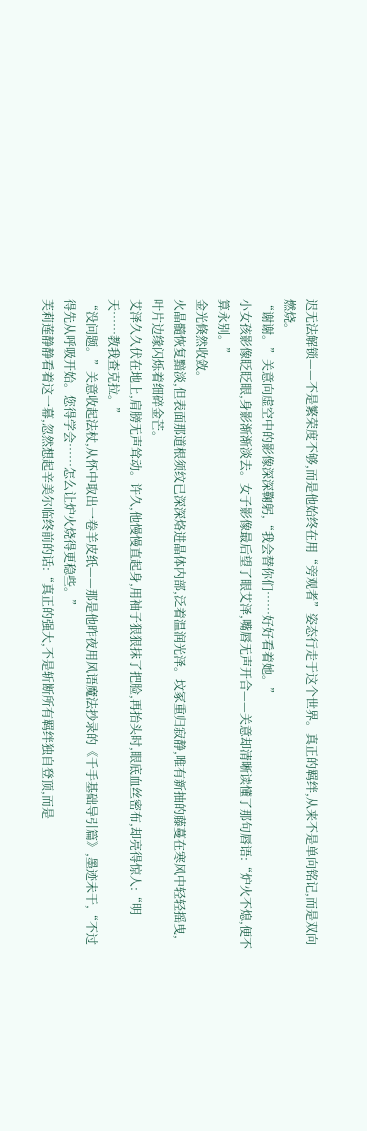迟无法解锁——不是繁荣度不够,而是他始终在用“旁观者”姿态行走于这个世界。真正的羁绊,从来不是单向铭记,而是双向燃烧。
“谢谢。”关意向虚空中的影像深深鞠躬,“我会替你们……好好看着她。”
小女孩影像眨眨眼,身影渐渐淡去。女子影像最后望了眼艾泽,嘴唇无声开合——关意却清晰读懂了那句唇语:“炉火不熄,便不算永别。”
金光倏然收敛。
火晶髓恢复黯淡,但表面那道根须纹已深深烙进晶体内部,泛着温润光泽。坟冢重归寂静,唯有新抽的藤蔓在寒风中轻轻摇曳,叶片边缘闪烁着细碎金芒。
艾泽久久伏在地上,肩膀无声耸动。许久,他慢慢直起身,用袖子狠狠抹了把脸,再抬头时,眼底血丝密布,却亮得惊人:“明天……教我查克拉。”
“没问题。”关意收起法杖,从怀中取出一卷羊皮纸——那是他昨夜用风语魔法抄录的《千手基础导引篇》,墨迹未干,“不过得先从呼吸开始。您得学会……怎么让炉火烧得更稳些。”
芙莉莲静静看着这一幕,忽然想起辛美尔临终前的话:“真正的强大,不是斩断所有羁绊独自登顶,而是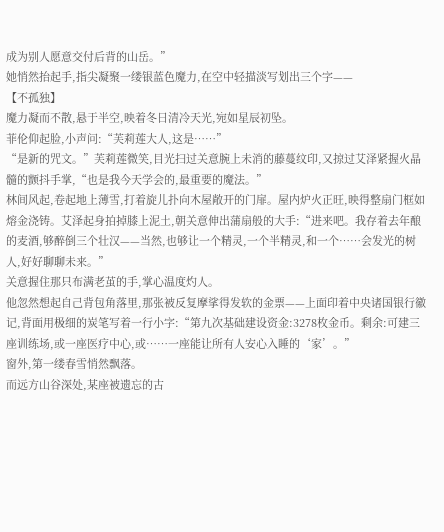成为别人愿意交付后背的山岳。”
她悄然抬起手,指尖凝聚一缕银蓝色魔力,在空中轻描淡写划出三个字——
【不孤独】
魔力凝而不散,悬于半空,映着冬日清冷天光,宛如星辰初坠。
菲伦仰起脸,小声问:“芙莉莲大人,这是……”
“是新的咒文。”芙莉莲微笑,目光扫过关意腕上未消的藤蔓纹印,又掠过艾泽紧握火晶髓的颤抖手掌,“也是我今天学会的,最重要的魔法。”
林间风起,卷起地上薄雪,打着旋儿扑向木屋敞开的门扉。屋内炉火正旺,映得整扇门框如熔金浇铸。艾泽起身拍掉膝上泥土,朝关意伸出蒲扇般的大手:“进来吧。我存着去年酿的麦酒,够醉倒三个壮汉——当然,也够让一个精灵,一个半精灵,和一个……会发光的树人,好好聊聊未来。”
关意握住那只布满老茧的手,掌心温度灼人。
他忽然想起自己背包角落里,那张被反复摩挲得发软的金票——上面印着中央诸国银行徽记,背面用极细的炭笔写着一行小字:“第九次基础建设资金:3278枚金币。剩余:可建三座训练场,或一座医疗中心,或……一座能让所有人安心入睡的‘家’。”
窗外,第一缕春雪悄然飘落。
而远方山谷深处,某座被遗忘的古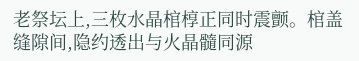老祭坛上,三枚水晶棺椁正同时震颤。棺盖缝隙间,隐约透出与火晶髓同源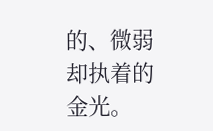的、微弱却执着的金光。